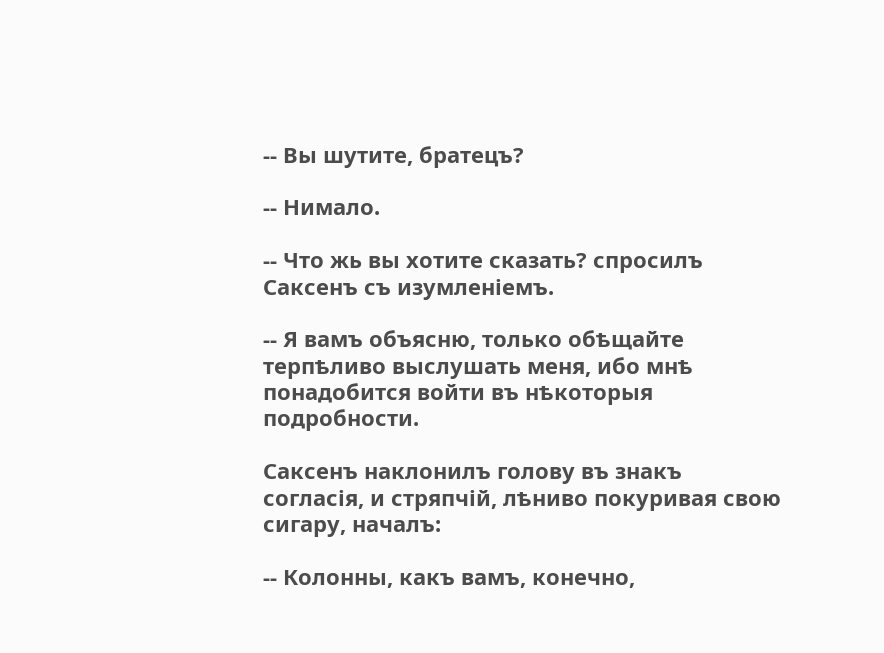-- Вы шутите, братецъ?

-- Нимало.

-- Что жь вы хотите сказать? спросилъ Саксенъ съ изумленіемъ.

-- Я вамъ объясню, только обѣщайте терпѣливо выслушать меня, ибо мнѣ понадобится войти въ нѣкоторыя подробности.

Саксенъ наклонилъ голову въ знакъ согласія, и стряпчій, лѣниво покуривая свою сигару, началъ:

-- Колонны, какъ вамъ, конечно,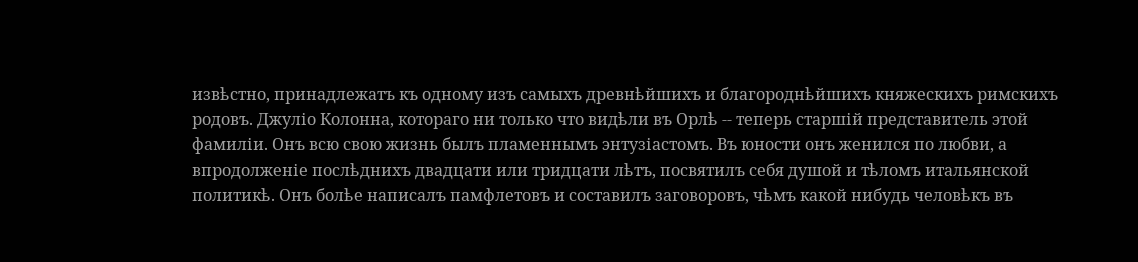извѣстно, принадлежатъ къ одному изъ самыхъ древнѣйшихъ и благороднѣйшихъ княжескихъ римскихъ родовъ. Джуліо Колонна, котораго ни только что видѣли въ Орлѣ -- теперь старшій представитель этой фамиліи. Онъ всю свою жизнь былъ пламеннымъ энтузіастомъ. Въ юности онъ женился по любви, а впродолженіе послѣднихъ двадцати или тридцати лѣтъ, посвятилъ себя душой и тѣломъ итальянской политикѣ. Онъ болѣе написалъ памфлетовъ и составилъ заговоровъ, чѣмъ какой нибудь человѣкъ въ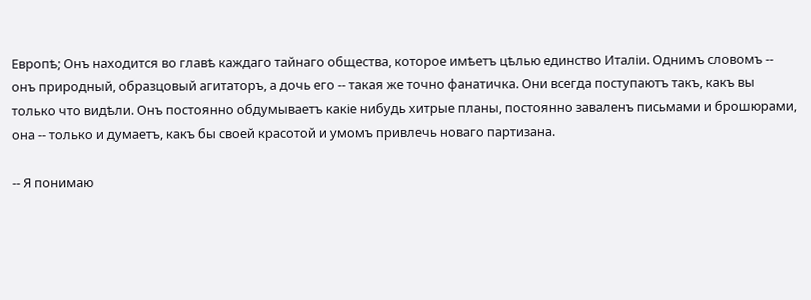Европѣ; Онъ находится во главѣ каждаго тайнаго общества, которое имѣетъ цѣлью единство Италіи. Однимъ словомъ -- онъ природный, образцовый агитаторъ, а дочь его -- такая же точно фанатичка. Они всегда поступаютъ такъ, какъ вы только что видѣли. Онъ постоянно обдумываетъ какіе нибудь хитрые планы, постоянно заваленъ письмами и брошюрами, она -- только и думаетъ, какъ бы своей красотой и умомъ привлечь новаго партизана.

-- Я понимаю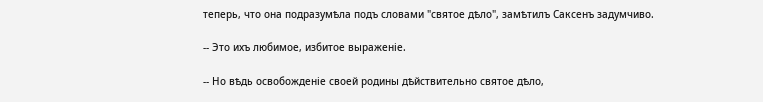теперь, что она подразумѣла подъ словами "святое дѣло", замѣтилъ Саксенъ задумчиво.

-- Это ихъ любимое, избитое выраженіе.

-- Но вѣдь освобожденіе своей родины дѣйствительно святое дѣло,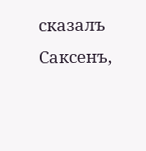сказалъ Саксенъ,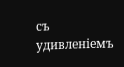съ удивленіемъ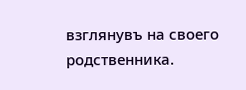взглянувъ на своего родственника.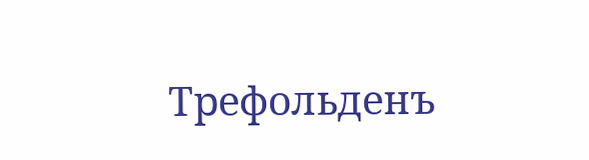Трефольденъ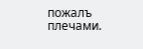пожалъ плечами.